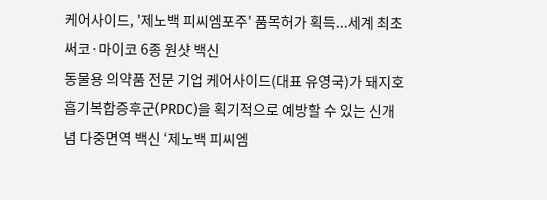케어사이드, '제노백 피씨엠포주' 품목허가 획득...세계 최초 써코·마이코 6종 원샷 백신
동물용 의약품 전문 기업 케어사이드(대표 유영국)가 돼지호흡기복합증후군(PRDC)을 획기적으로 예방할 수 있는 신개념 다중면역 백신 ‘제노백 피씨엠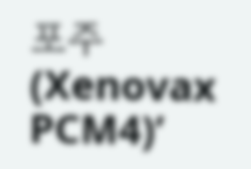포주(Xenovax PCM4)’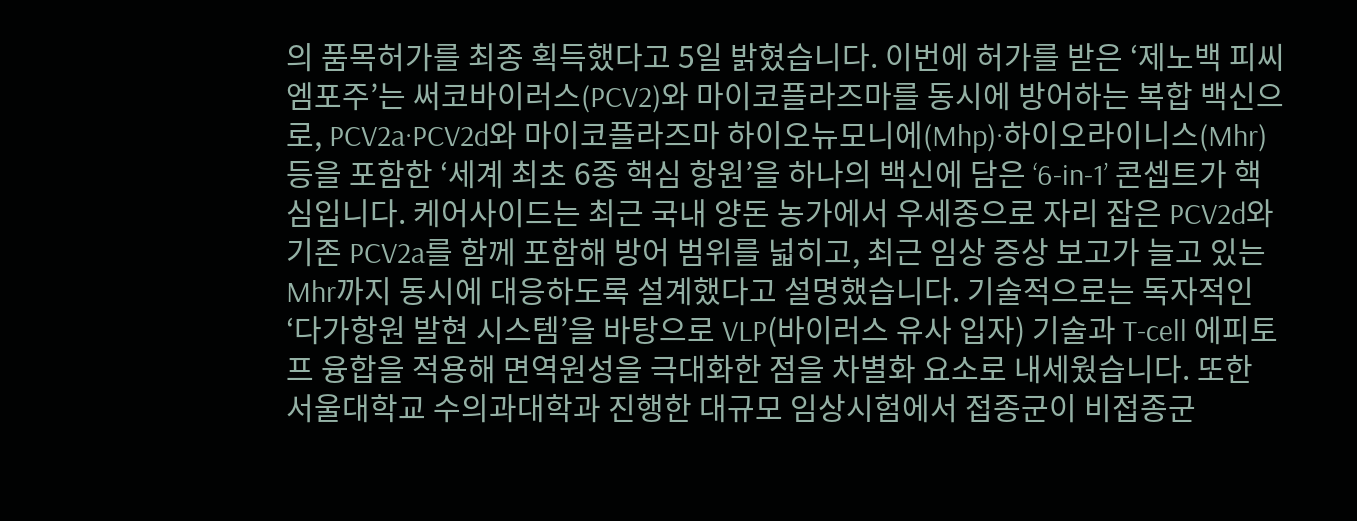의 품목허가를 최종 획득했다고 5일 밝혔습니다. 이번에 허가를 받은 ‘제노백 피씨엠포주’는 써코바이러스(PCV2)와 마이코플라즈마를 동시에 방어하는 복합 백신으로, PCV2a·PCV2d와 마이코플라즈마 하이오뉴모니에(Mhp)·하이오라이니스(Mhr) 등을 포함한 ‘세계 최초 6종 핵심 항원’을 하나의 백신에 담은 ‘6-in-1’ 콘셉트가 핵심입니다. 케어사이드는 최근 국내 양돈 농가에서 우세종으로 자리 잡은 PCV2d와 기존 PCV2a를 함께 포함해 방어 범위를 넓히고, 최근 임상 증상 보고가 늘고 있는 Mhr까지 동시에 대응하도록 설계했다고 설명했습니다. 기술적으로는 독자적인 ‘다가항원 발현 시스템’을 바탕으로 VLP(바이러스 유사 입자) 기술과 T-cell 에피토프 융합을 적용해 면역원성을 극대화한 점을 차별화 요소로 내세웠습니다. 또한 서울대학교 수의과대학과 진행한 대규모 임상시험에서 접종군이 비접종군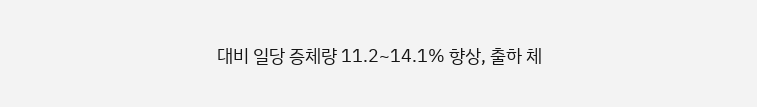대비 일당 증체량 11.2~14.1% 향상, 출하 체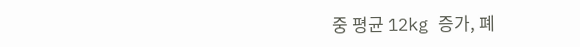중 평균 12kg 증가, 폐